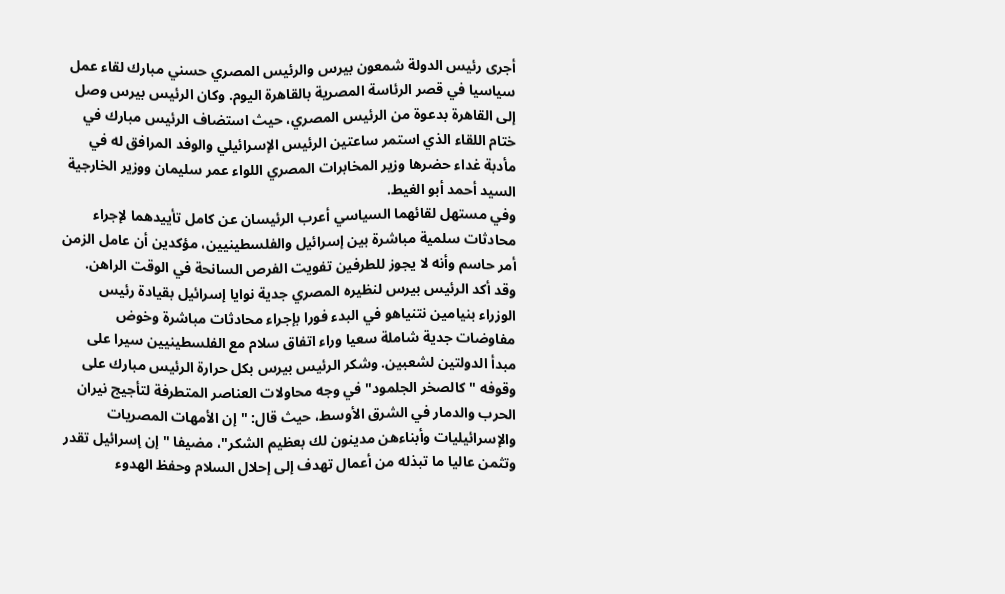أجرى رئيس الدولة شمعون بيرس والرئيس المصري حسني مبارك لقاء عمل سياسيا في قصر الرئاسة المصرية بالقاهرة اليوم. وكان الرئيس بيرس وصل إلى القاهرة بدعوة من الرئيس المصري، حيث استضاف الرئيس مبارك في ختام اللقاء الذي استمر ساعتين الرئيس الإسرائيلي والوفد المرافق له في مأدبة غداء حضرها وزير المخابرات المصري اللواء عمر سليمان ووزير الخارجية السيد أحمد أبو الغيط.
وفي مستهل لقائهما السياسي أعرب الرئيسان عن كامل تأييدهما لإجراء محادثات سلمية مباشرة بين إسرائيل والفلسطينيين، مؤكدين أن عامل الزمن أمر حاسم وأنه لا يجوز للطرفين تفويت الفرص السانحة في الوقت الراهن.
وقد أكد الرئيس بيرس لنظيره المصري جدية نوايا إسرائيل بقيادة رئيس الوزراء بنيامين نتنياهو في البدء فورا بإجراء محادثات مباشرة وخوض مفاوضات جدية شاملة سعيا وراء اتفاق سلام مع الفلسطينيين سيرا على مبدأ الدولتين لشعبين. وشكر الرئيس بيرس بكل حرارة الرئيس مبارك على وقوفه "كالصخر الجلمود" في وجه محاولات العناصر المتطرفة لتأجيج نيران الحرب والدمار في الشرق الأوسط، حيث قال: "إن الأمهات المصريات والإسرائيليات وأبناءهن مدينون لك بعظيم الشكر"، مضيفا "إن إسرائيل تقدر وتثمن عاليا ما تبذله من أعمال تهدف إلى إحلال السلام وحفظ الهدوء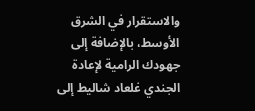والاستقرار في الشرق الأوسط، بالإضافة إلى جهودك الرامية لإعادة الجندي غلعاد شاليط إلى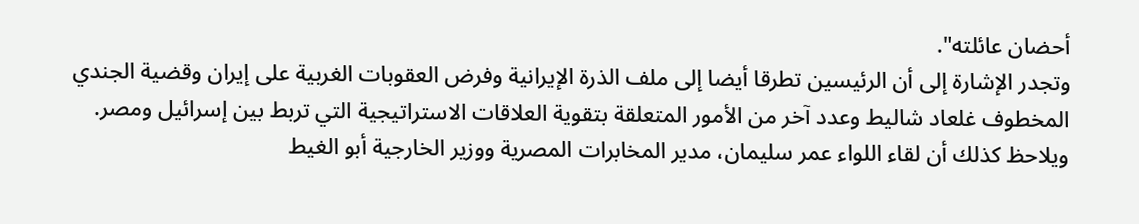أحضان عائلته".
وتجدر الإشارة إلى أن الرئيسين تطرقا أيضا إلى ملف الذرة الإيرانية وفرض العقوبات الغربية على إيران وقضية الجندي المخطوف غلعاد شاليط وعدد آخر من الأمور المتعلقة بتقوية العلاقات الاستراتيجية التي تربط بين إسرائيل ومصر.
ويلاحظ كذلك أن لقاء اللواء عمر سليمان، مدير المخابرات المصرية ووزير الخارجية أبو الغيط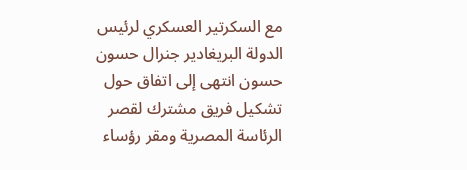مع السكرتير العسكري لرئيس الدولة البريغادير جنرال حسون حسون انتهى إلى اتفاق حول تشكيل فريق مشترك لقصر الرئاسة المصرية ومقر رؤساء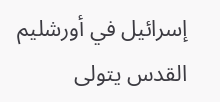إسرائيل في أورشليم القدس يتولى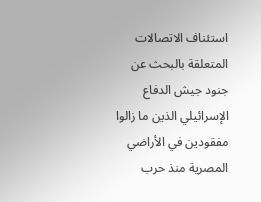استئناف الاتصالات المتعلقة بالبحث عن جنود جيش الدفاع الإسرائيلي الذين ما زالوا مفقودين في الأراضي المصرية منذ حرب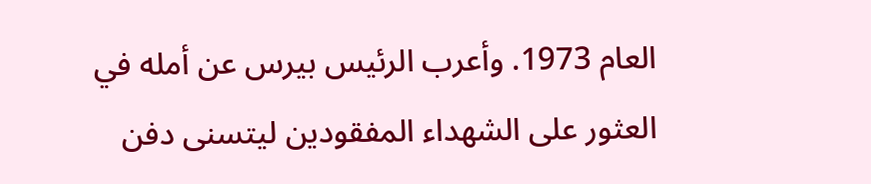العام 1973. وأعرب الرئيس بيرس عن أمله في العثور على الشهداء المفقودين ليتسنى دفن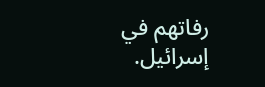رفاتهم في إسرائيل.